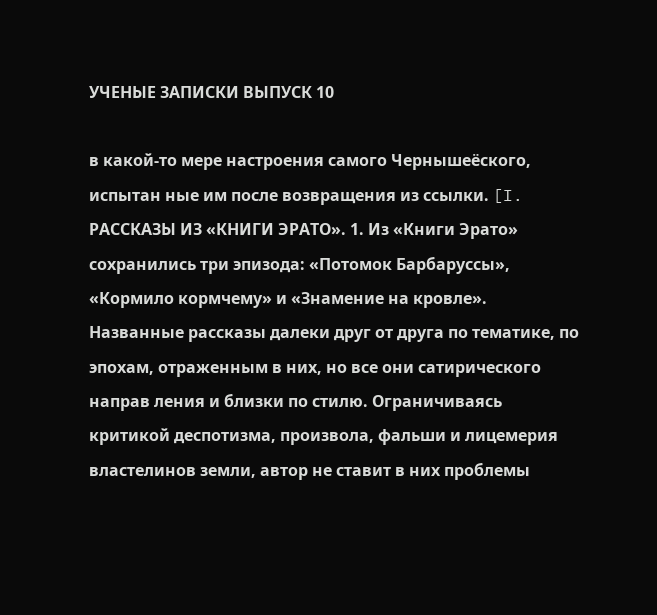УЧЕНЫЕ ЗАПИСКИ ВЫПУСК 10

в какой-то мере настроения самого Чернышеёского, испытан ные им после возвращения из ссылки. [I. РАССКАЗЫ ИЗ «КНИГИ ЭРАТО». 1. Из «Книги Эрато» сохранились три эпизода: «Потомок Барбаруссы», «Кормило кормчему» и «Знамение на кровле». Названные рассказы далеки друг от друга по тематике, по эпохам, отраженным в них, но все они сатирического направ ления и близки по стилю. Ограничиваясь критикой деспотизма, произвола, фальши и лицемерия властелинов земли, автор не ставит в них проблемы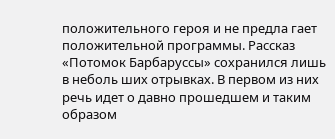положительного героя и не предла гает положительной программы. Рассказ «Потомок Барбаруссы» сохранился лишь в неболь ших отрывках. В первом из них речь идет о давно прошедшем и таким образом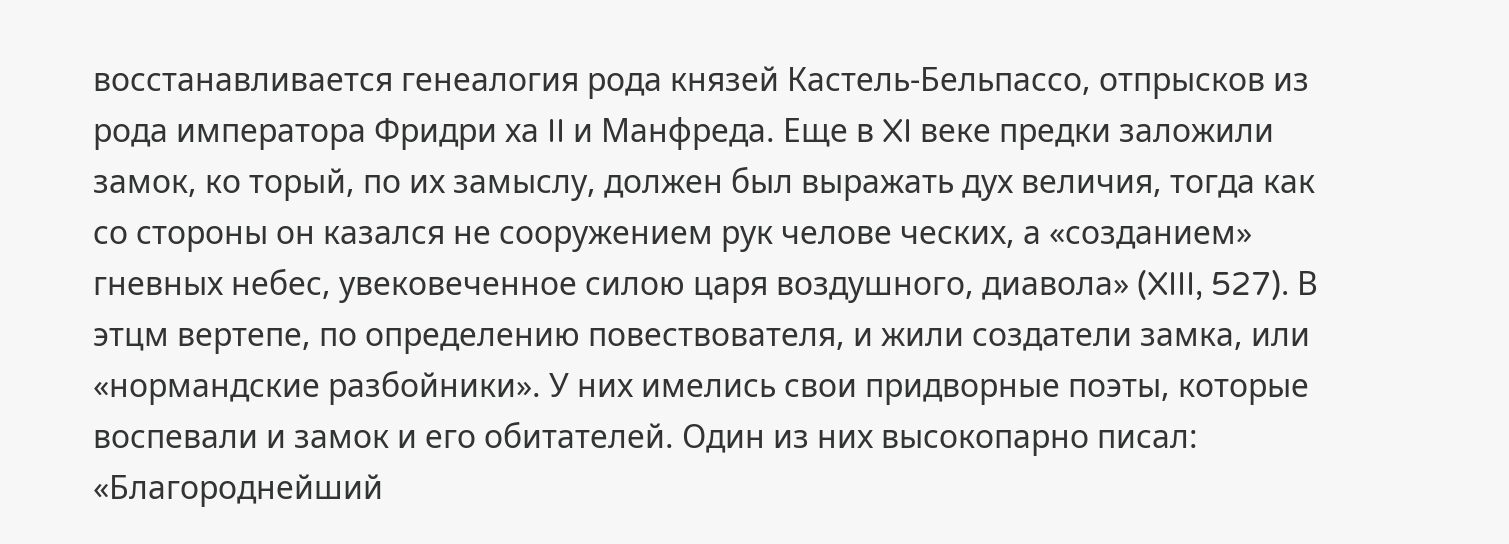восстанавливается генеалогия рода князей Кастель-Бельпассо, отпрысков из рода императора Фридри ха II и Манфреда. Еще в XI веке предки заложили замок, ко торый, по их замыслу, должен был выражать дух величия, тогда как со стороны он казался не сооружением рук челове ческих, а «созданием» гневных небес, увековеченное силою царя воздушного, диавола» (XIII, 527). В этцм вертепе, по определению повествователя, и жили создатели замка, или «нормандские разбойники». У них имелись свои придворные поэты, которые воспевали и замок и его обитателей. Один из них высокопарно писал: «Благороднейший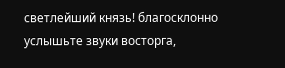светлейший князь! благосклонно услышьте звуки восторга,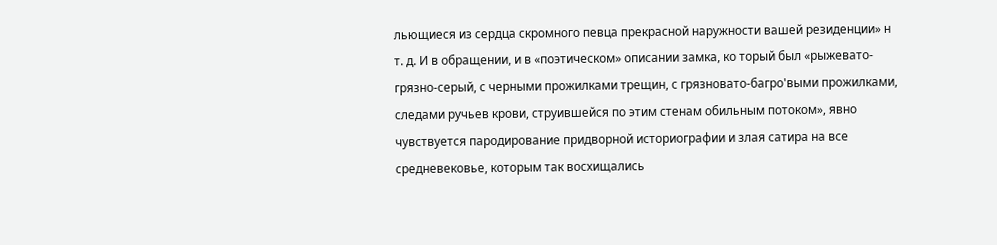льющиеся из сердца скромного певца прекрасной наружности вашей резиденции» н т. д. И в обращении, и в «поэтическом» описании замка, ко торый был «рыжевато-грязно-серый, с черными прожилками трещин, с грязновато-багро'выми прожилками, следами ручьев крови, струившейся по этим стенам обильным потоком», явно чувствуется пародирование придворной историографии и злая сатира на все средневековье, которым так восхищались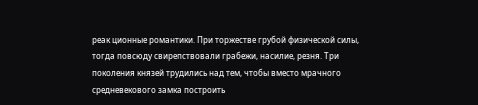реак ционные романтики. При торжестве грубой физической силы, тогда повсюду свирепствовали грабежи, насилие, резня. Три поколения князей трудились над тем, чтобы вместо мрачного средневекового замка построить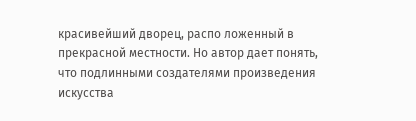красивейший дворец, распо ложенный в прекрасной местности. Но автор дает понять, что подлинными создателями произведения искусства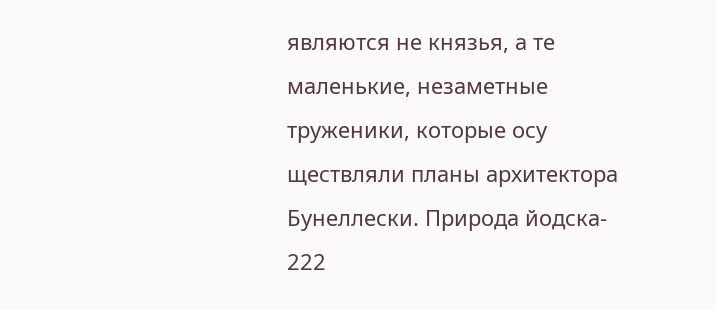являются не князья, а те маленькие, незаметные труженики, которые осу ществляли планы архитектора Бунеллески. Природа йодска- 222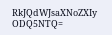RkJQdWJsaXNoZXIy ODQ5NTQ=